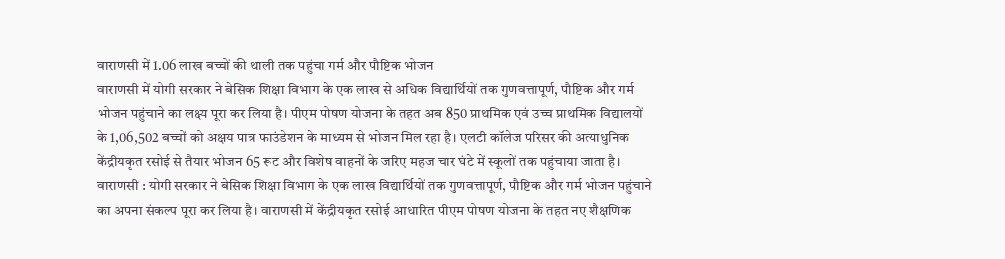वाराणसी में 1.06 लाख बच्चों की थाली तक पहुंचा गर्म और पौष्टिक भोजन
वाराणसी में योगी सरकार ने बेसिक शिक्षा विभाग के एक लाख से अधिक विद्यार्थियों तक गुणवत्तापूर्ण, पौष्टिक और गर्म भोजन पहुंचाने का लक्ष्य पूरा कर लिया है। पीएम पोषण योजना के तहत अब 850 प्राथमिक एवं उच्च प्राथमिक विद्यालयों के 1,06,502 बच्चों को अक्षय पात्र फाउंडेशन के माध्यम से भोजन मिल रहा है। एलटी कॉलेज परिसर की अत्याधुनिक केंद्रीयकृत रसोई से तैयार भोजन 65 रूट और विशेष वाहनों के जरिए महज चार घंटे में स्कूलों तक पहुंचाया जाता है।
वाराणसी : योगी सरकार ने बेसिक शिक्षा विभाग के एक लाख विद्यार्थियों तक गुणवत्तापूर्ण, पौष्टिक और गर्म भोजन पहुंचाने का अपना संकल्प पूरा कर लिया है। वाराणसी में केंद्रीयकृत रसोई आधारित पीएम पोषण योजना के तहत नए शैक्षणिक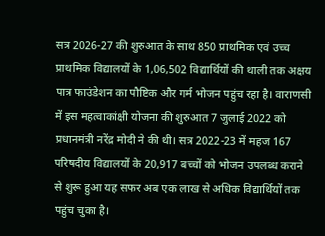सत्र 2026-27 की शुरुआत के साथ 850 प्राथमिक एवं उच्च प्राथमिक विद्यालयों के 1,06,502 विद्यार्थियों की थाली तक अक्षय पात्र फाउंडेशन का पौष्टिक और गर्म भोजन पहुंच रहा है। वाराणसी में इस महत्वाकांक्षी योजना की शुरुआत 7 जुलाई 2022 को प्रधानमंत्री नरेंद्र मोदी ने की थी। सत्र 2022-23 में महज 167 परिषदीय विद्यालयों के 20,917 बच्चों को भोजन उपलब्ध कराने से शुरू हुआ यह सफर अब एक लाख से अधिक विद्यार्थियों तक पहुंच चुका है।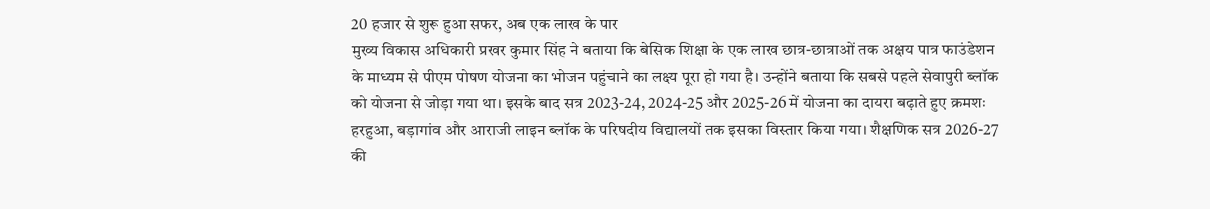20 हजार से शुरू हुआ सफर, अब एक लाख के पार
मुख्य विकास अधिकारी प्रखर कुमार सिंह ने बताया कि बेसिक शिक्षा के एक लाख छात्र-छात्राओं तक अक्षय पात्र फाउंडेशन के माध्यम से पीएम पोषण योजना का भोजन पहुंचाने का लक्ष्य पूरा हो गया है। उन्होंने बताया कि सबसे पहले सेवापुरी ब्लॉक को योजना से जोड़ा गया था। इसके बाद सत्र 2023-24, 2024-25 और 2025-26 में योजना का दायरा बढ़ाते हुए क्रमशः हरहुआ, बड़ागांव और आराजी लाइन ब्लॉक के परिषदीय विद्यालयों तक इसका विस्तार किया गया। शैक्षणिक सत्र 2026-27 की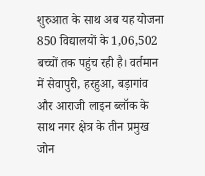शुरुआत के साथ अब यह योजना 850 विद्यालयों के 1,06,502 बच्चों तक पहुंच रही है। वर्तमान में सेवापुरी, हरहुआ, बड़ागांव और आराजी लाइन ब्लॉक के साथ नगर क्षेत्र के तीन प्रमुख जोन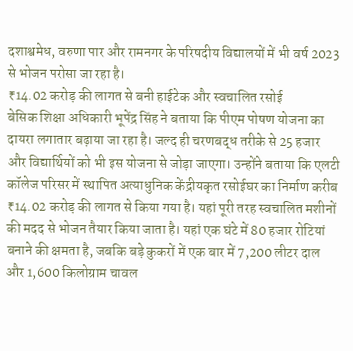दशाश्वमेध, वरुणा पार और रामनगर के परिषदीय विद्यालयों में भी वर्ष 2023 से भोजन परोसा जा रहा है।
₹14.02 करोड़ की लागत से बनी हाईटेक और स्वचालित रसोई
बेसिक शिक्षा अधिकारी भूपेंद्र सिंह ने बताया कि पीएम पोषण योजना का दायरा लगातार बढ़ाया जा रहा है। जल्द ही चरणबद्ध तरीके से 25 हजार और विद्यार्थियों को भी इस योजना से जोड़ा जाएगा। उन्होंने बताया कि एलटी कॉलेज परिसर में स्थापित अत्याधुनिक केंद्रीयकृत रसोईघर का निर्माण करीब ₹14.02 करोड़ की लागत से किया गया है। यहां पूरी तरह स्वचालित मशीनों की मदद से भोजन तैयार किया जाता है। यहां एक घंटे में 80 हजार रोटियां बनाने की क्षमता है, जबकि बड़े कुकरों में एक बार में 7,200 लीटर दाल और 1,600 किलोग्राम चावल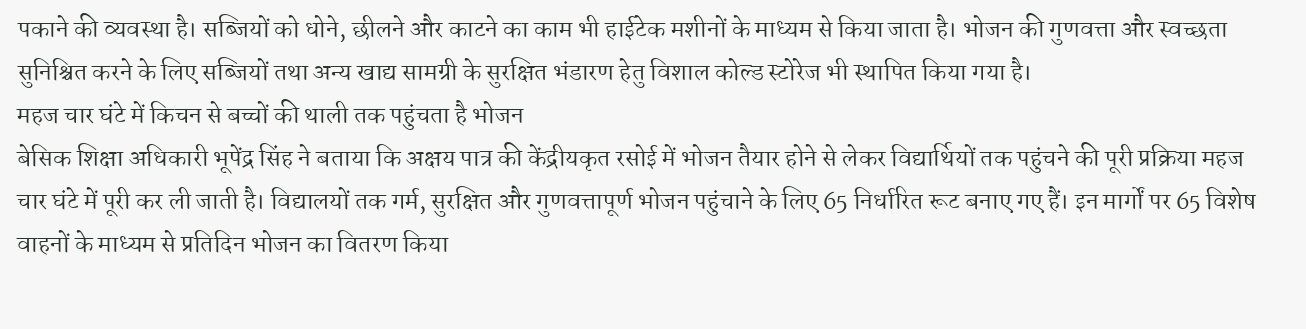पकाने की व्यवस्था है। सब्जियों को धोने, छीलने और काटने का काम भी हाईटेक मशीनों के माध्यम से किया जाता है। भोजन की गुणवत्ता और स्वच्छता सुनिश्चित करने के लिए सब्जियों तथा अन्य खाद्य सामग्री के सुरक्षित भंडारण हेतु विशाल कोल्ड स्टोरेज भी स्थापित किया गया है।
महज चार घंटे में किचन से बच्चों की थाली तक पहुंचता है भोजन
बेसिक शिक्षा अधिकारी भूपेंद्र सिंह ने बताया कि अक्षय पात्र की केंद्रीयकृत रसोई में भोजन तैयार होने से लेकर विद्यार्थियों तक पहुंचने की पूरी प्रक्रिया महज चार घंटे में पूरी कर ली जाती है। विद्यालयों तक गर्म, सुरक्षित और गुणवत्तापूर्ण भोजन पहुंचाने के लिए 65 निर्धारित रूट बनाए गए हैं। इन मार्गों पर 65 विशेष वाहनों के माध्यम से प्रतिदिन भोजन का वितरण किया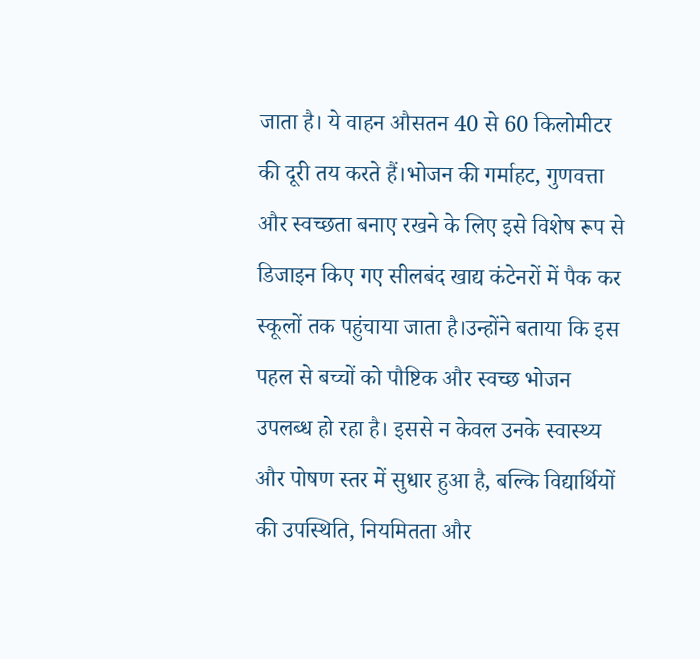जाता है। ये वाहन औसतन 40 से 60 किलोमीटर की दूरी तय करते हैं।भोजन की गर्माहट, गुणवत्ता और स्वच्छता बनाए रखने के लिए इसे विशेष रूप से डिजाइन किए गए सीलबंद खाद्य कंटेनरों में पैक कर स्कूलों तक पहुंचाया जाता है।उन्होंने बताया कि इस पहल से बच्चों को पौष्टिक और स्वच्छ भोजन उपलब्ध हो रहा है। इससे न केवल उनके स्वास्थ्य और पोषण स्तर में सुधार हुआ है, बल्कि विद्यार्थियों की उपस्थिति, नियमितता और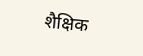शैक्षिक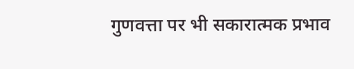गुणवत्ता पर भी सकारात्मक प्रभाव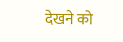देखने को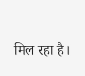मिल रहा है।